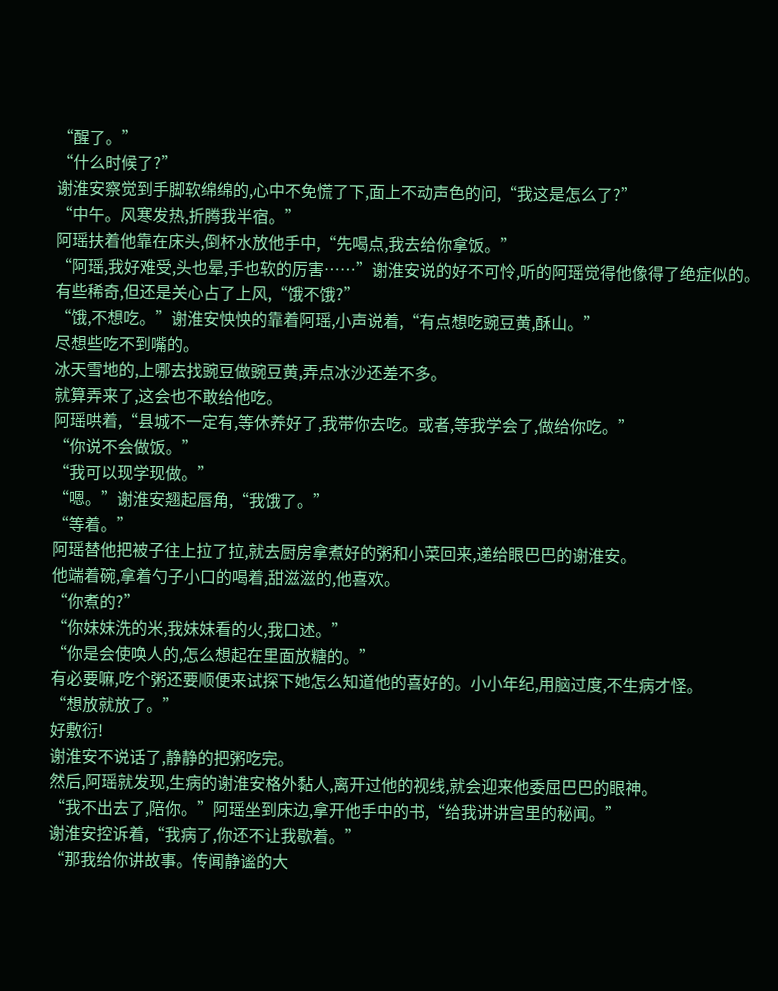“醒了。”
“什么时候了?”
谢淮安察觉到手脚软绵绵的,心中不免慌了下,面上不动声色的问,“我这是怎么了?”
“中午。风寒发热,折腾我半宿。”
阿瑶扶着他靠在床头,倒杯水放他手中,“先喝点,我去给你拿饭。”
“阿瑶,我好难受,头也晕,手也软的厉害……”谢淮安说的好不可怜,听的阿瑶觉得他像得了绝症似的。
有些稀奇,但还是关心占了上风,“饿不饿?”
“饿,不想吃。”谢淮安怏怏的靠着阿瑶,小声说着,“有点想吃豌豆黄,酥山。”
尽想些吃不到嘴的。
冰天雪地的,上哪去找豌豆做豌豆黄,弄点冰沙还差不多。
就算弄来了,这会也不敢给他吃。
阿瑶哄着,“县城不一定有,等休养好了,我带你去吃。或者,等我学会了,做给你吃。”
“你说不会做饭。”
“我可以现学现做。”
“嗯。”谢淮安翘起唇角,“我饿了。”
“等着。”
阿瑶替他把被子往上拉了拉,就去厨房拿煮好的粥和小菜回来,递给眼巴巴的谢淮安。
他端着碗,拿着勺子小口的喝着,甜滋滋的,他喜欢。
“你煮的?”
“你妹妹洗的米,我妹妹看的火,我口述。”
“你是会使唤人的,怎么想起在里面放糖的。”
有必要嘛,吃个粥还要顺便来试探下她怎么知道他的喜好的。小小年纪,用脑过度,不生病才怪。
“想放就放了。”
好敷衍!
谢淮安不说话了,静静的把粥吃完。
然后,阿瑶就发现,生病的谢淮安格外黏人,离开过他的视线,就会迎来他委屈巴巴的眼神。
“我不出去了,陪你。”阿瑶坐到床边,拿开他手中的书,“给我讲讲宫里的秘闻。”
谢淮安控诉着,“我病了,你还不让我歇着。”
“那我给你讲故事。传闻静谧的大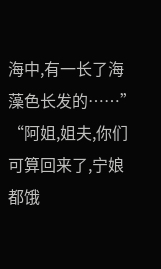海中,有一长了海藻色长发的……”
“阿姐,姐夫,你们可算回来了,宁娘都饿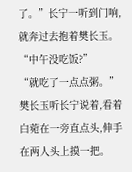了。”长宁一听到门响,就奔过去抱着樊长玉。
“中午没吃饭?”
“就吃了一点点粥。”
樊长玉听长宁说着,看着白菀在一旁直点头,伸手在两人头上摸一把。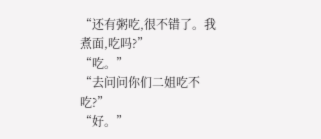“还有粥吃,很不错了。我煮面,吃吗?”
“吃。”
“去问问你们二姐吃不吃?”
“好。”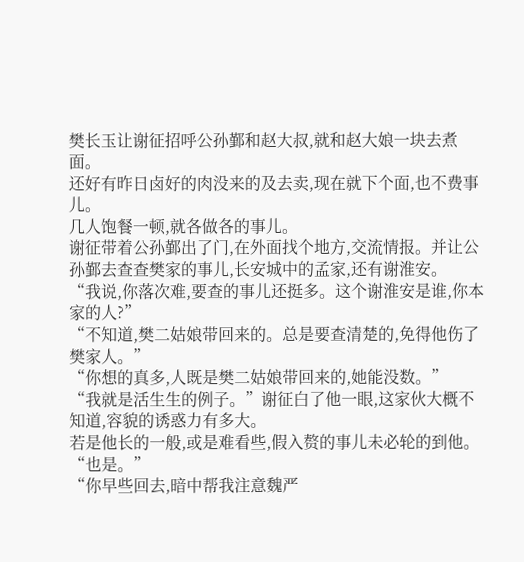樊长玉让谢征招呼公孙鄞和赵大叔,就和赵大娘一块去煮面。
还好有昨日卤好的肉没来的及去卖,现在就下个面,也不费事儿。
几人饱餐一顿,就各做各的事儿。
谢征带着公孙鄞出了门,在外面找个地方,交流情报。并让公孙鄞去查查樊家的事儿,长安城中的孟家,还有谢淮安。
“我说,你落次难,要查的事儿还挺多。这个谢淮安是谁,你本家的人?”
“不知道,樊二姑娘带回来的。总是要查清楚的,免得他伤了樊家人。”
“你想的真多,人既是樊二姑娘带回来的,她能没数。”
“我就是活生生的例子。”谢征白了他一眼,这家伙大概不知道,容貌的诱惑力有多大。
若是他长的一般,或是难看些,假入赘的事儿未必轮的到他。
“也是。”
“你早些回去,暗中帮我注意魏严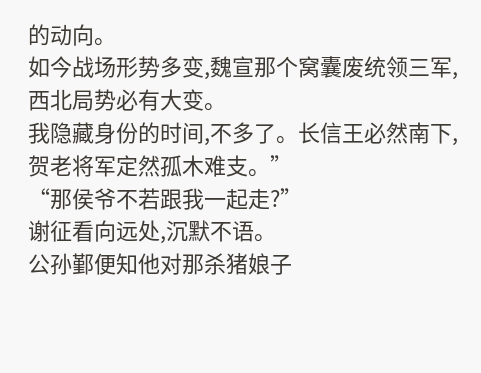的动向。
如今战场形势多变,魏宣那个窝囊废统领三军,西北局势必有大变。
我隐藏身份的时间,不多了。长信王必然南下,贺老将军定然孤木难支。”
“那侯爷不若跟我一起走?”
谢征看向远处,沉默不语。
公孙鄞便知他对那杀猪娘子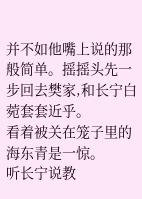并不如他嘴上说的那般简单。摇摇头先一步回去樊家,和长宁白菀套套近乎。
看着被关在笼子里的海东青是一惊。
听长宁说教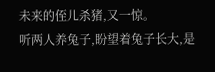未来的侄儿杀猪,又一惊。
听两人养兔子,盼望着兔子长大,是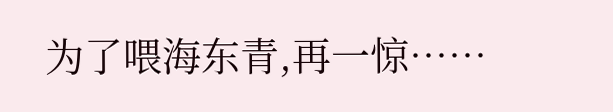为了喂海东青,再一惊……